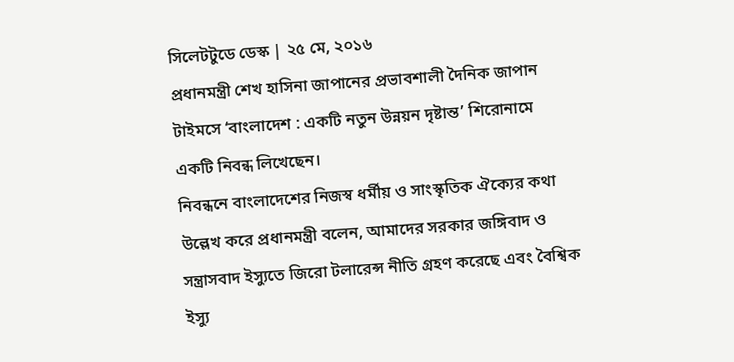সিলেটটুডে ডেস্ক | ২৫ মে, ২০১৬
প্রধানমন্ত্রী শেখ হাসিনা জাপানের প্রভাবশালী দৈনিক জাপান টাইমসে ‘বাংলাদেশ : একটি নতুন উন্নয়ন দৃষ্টান্ত’ শিরোনামে একটি নিবন্ধ লিখেছেন।
নিবন্ধনে বাংলাদেশের নিজস্ব ধর্মীয় ও সাংস্কৃতিক ঐক্যের কথা উল্লেখ করে প্রধানমন্ত্রী বলেন, আমাদের সরকার জঙ্গিবাদ ও সন্ত্রাসবাদ ইস্যুতে জিরো টলারেন্স নীতি গ্রহণ করেছে এবং বৈশ্বিক ইস্যু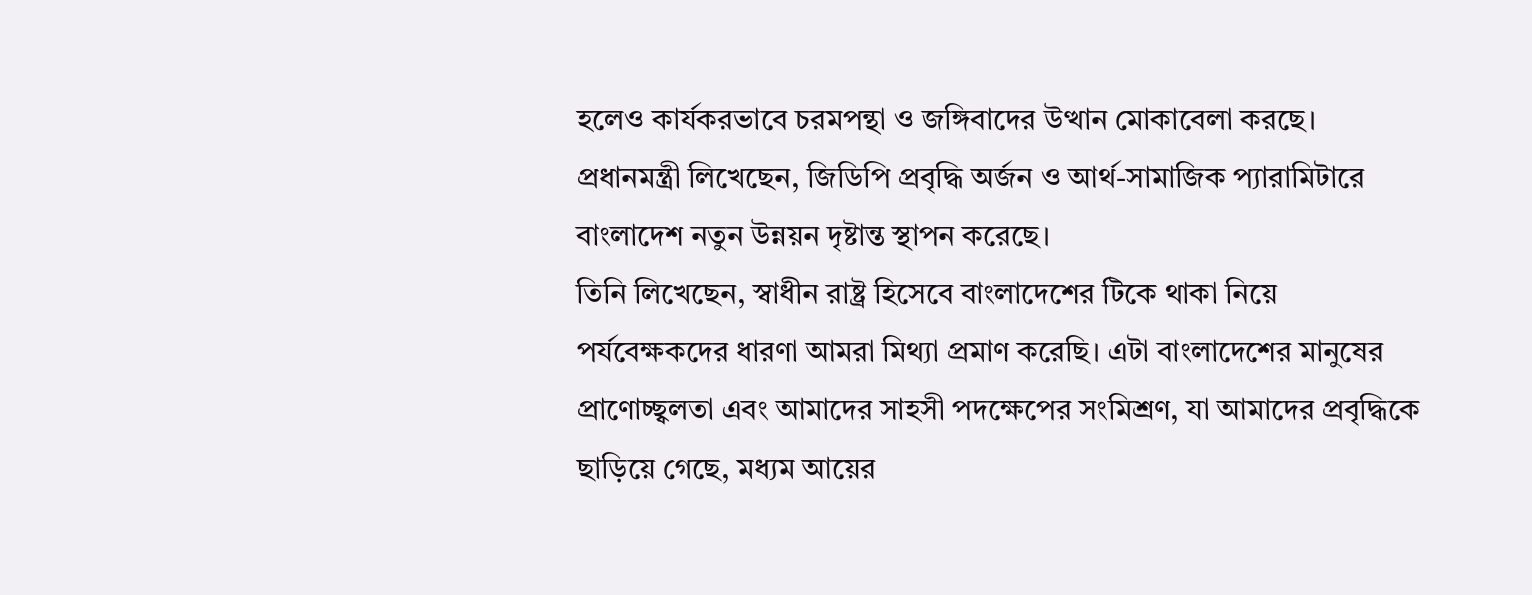হলেও কার্যকরভাবে চরমপন্থা ও জঙ্গিবাদের উত্থান মোকাবেলা করছে।
প্রধানমন্ত্রী লিখেছেন, জিডিপি প্রবৃদ্ধি অর্জন ও আর্থ-সামাজিক প্যারামিটারে বাংলাদেশ নতুন উন্নয়ন দৃষ্টান্ত স্থাপন করেছে।
তিনি লিখেছেন, স্বাধীন রাষ্ট্র হিসেবে বাংলাদেশের টিকে থাকা নিয়ে পর্যবেক্ষকদের ধারণা আমরা মিথ্যা প্রমাণ করেছি। এটা বাংলাদেশের মানুষের প্রাণোচ্ছ্বলতা এবং আমাদের সাহসী পদক্ষেপের সংমিশ্রণ, যা আমাদের প্রবৃদ্ধিকে ছাড়িয়ে গেছে, মধ্যম আয়ের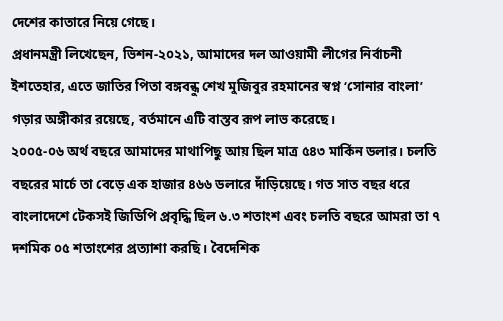দেশের কাতারে নিয়ে গেছে।
প্রধানমন্ত্রী লিখেছেন, ভিশন-২০২১, আমাদের দল আওয়ামী লীগের নির্বাচনী ইশতেহার, এতে জাতির পিতা বঙ্গবন্ধু শেখ মুজিবুর রহমানের স্বপ্ন ‘সোনার বাংলা’ গড়ার অঙ্গীকার রয়েছে, বর্তমানে এটি বাস্তব রূপ লাভ করেছে।
২০০৫-০৬ অর্থ বছরে আমাদের মাথাপিছু আয় ছিল মাত্র ৫৪৩ মার্কিন ডলার। চলতি বছরের মার্চে তা বেড়ে এক হাজার ৪৬৬ ডলারে দাঁড়িয়েছে। গত সাত বছর ধরে বাংলাদেশে টেকসই জিডিপি প্রবৃদ্ধি ছিল ৬.৩ শতাংশ এবং চলতি বছরে আমরা তা ৭ দশমিক ০৫ শতাংশের প্রত্যাশা করছি। বৈদেশিক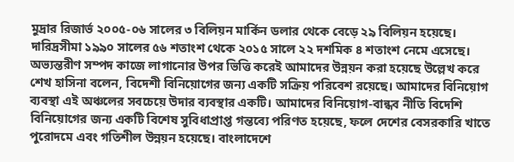মুদ্রার রিজার্ভ ২০০৫-০৬ সালের ৩ বিলিয়ন মার্কিন ডলার থেকে বেড়ে ২৯ বিলিয়ন হয়েছে। দারিদ্রসীমা ১৯৯০ সালের ৫৬ শতাংশ থেকে ২০১৫ সালে ২২ দশমিক ৪ শতাংশ নেমে এসেছে।
অভ্যন্তরীণ সম্পদ কাজে লাগানোর উপর ভিত্তি করেই আমাদের উন্নয়ন করা হয়েছে উল্লেখ করে শেখ হাসিনা বলেন, বিদেশী বিনিয়োগের জন্য একটি সক্রিয় পরিবেশ রয়েছে। আমাদের বিনিয়োগ ব্যবস্থা এই অঞ্চলের সবচেয়ে উদার ব্যবস্থার একটি। আমাদের বিনিয়োগ-বান্ধব নীতি বিদেশি বিনিয়োগের জন্য একটি বিশেষ সুবিধাপ্রাপ্ত গন্তব্যে পরিণত হয়েছে, ফলে দেশের বেসরকারি খাতে পুরোদমে এবং গতিশীল উন্নয়ন হয়েছে। বাংলাদেশে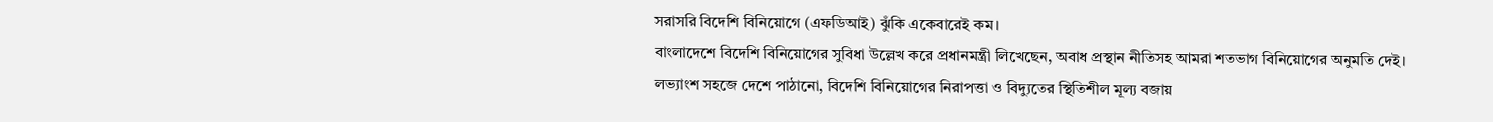সরাসরি বিদেশি বিনিয়োগে (এফডিআই) ঝুঁকি একেবারেই কম।
বাংলাদেশে বিদেশি বিনিয়োগের সুবিধা উল্লেখ করে প্রধানমন্ত্রী লিখেছেন, অবাধ প্রস্থান নীতিসহ আমরা শতভাগ বিনিয়োগের অনুমতি দেই। লভ্যাংশ সহজে দেশে পাঠানো, বিদেশি বিনিয়োগের নিরাপত্তা ও বিদ্যুতের স্থিতিশীল মূল্য বজায়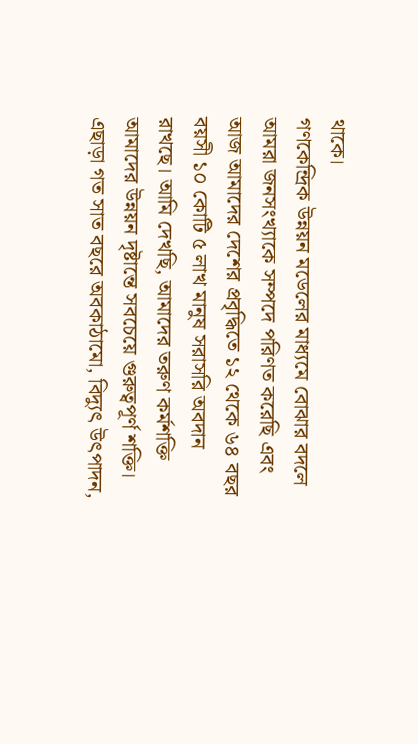থাকে।
গণকেন্দ্রিক উন্নয়ন মডেলের মাধ্যমে বোঝার বদলে আমরা জনসংখ্যাকে সম্পদে পরিণত করেছি এবং আজ আমাদের দেশের প্রবৃদ্ধিতে ১২ থেকে ৬৪ বছর বয়সী ১০ কোটি ৫ লাখ মানুষ সরাসরি অবদান রাখছে। আমি দেখছি, আমাদের তরুণ কর্মশক্তি আমাদের উন্নয়ন দৃষ্টান্তে সবচেয়ে গুরুত্বপূর্ণ শক্তি।
এছাড়া গত সাত বছরে অবকাঠামো, বিদ্যুৎ উৎপাদন,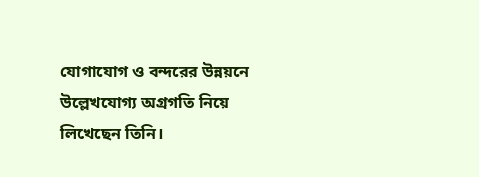যোগাযোগ ও বন্দরের উন্নয়নে উল্লেখযোগ্য অগ্রগতি নিয়ে লিখেছেন তিনি।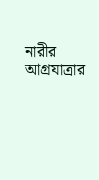নারীর আগ্রযাত্রার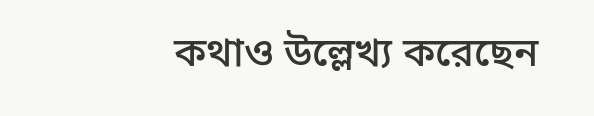কথাও উল্লেখ্য করেছেন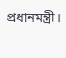প্রধানমন্ত্রী।